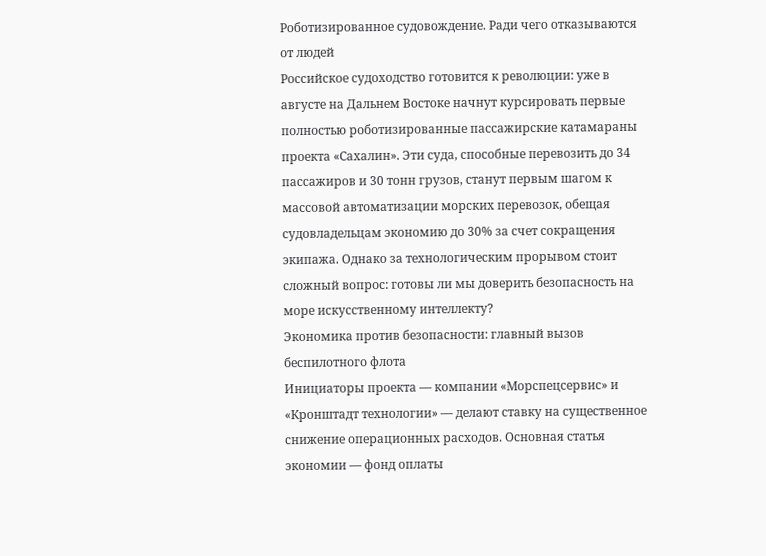Роботизированное судовождение. Ради чего отказываются от людей
Российское судоходство готовится к революции: уже в августе на Дальнем Востоке начнут курсировать первые полностью роботизированные пассажирские катамараны проекта «Сахалин». Эти суда, способные перевозить до 34 пассажиров и 30 тонн грузов, станут первым шагом к массовой автоматизации морских перевозок, обещая судовладельцам экономию до 30% за счет сокращения экипажа. Однако за технологическим прорывом стоит сложный вопрос: готовы ли мы доверить безопасность на море искусственному интеллекту?
Экономика против безопасности: главный вызов беспилотного флота
Инициаторы проекта — компании «Морспецсервис» и «Кронштадт технологии» — делают ставку на существенное снижение операционных расходов. Основная статья экономии — фонд оплаты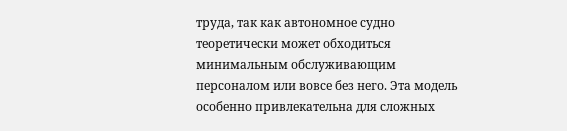труда, так как автономное судно теоретически может обходиться минимальным обслуживающим персоналом или вовсе без него. Эта модель особенно привлекательна для сложных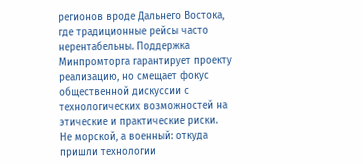регионов вроде Дальнего Востока, где традиционные рейсы часто нерентабельны. Поддержка Минпромторга гарантирует проекту реализацию, но смещает фокус общественной дискуссии с технологических возможностей на этические и практические риски.
Не морской, а военный: откуда пришли технологии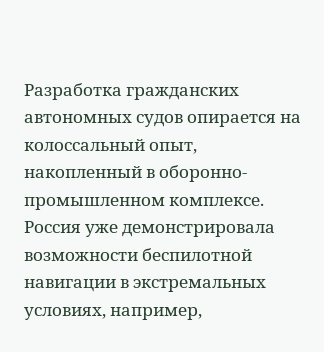Разработка гражданских автономных судов опирается на колоссальный опыт, накопленный в оборонно-промышленном комплексе. Россия уже демонстрировала возможности беспилотной навигации в экстремальных условиях, например,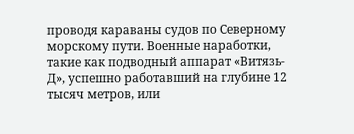проводя караваны судов по Северному морскому пути. Военные наработки, такие как подводный аппарат «Витязь-Д», успешно работавший на глубине 12 тысяч метров, или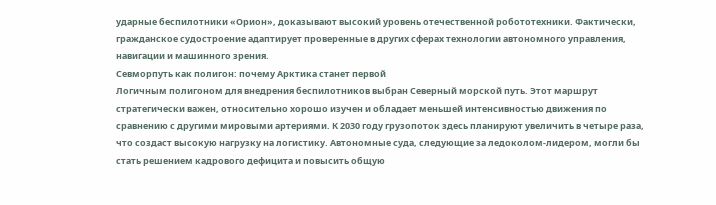ударные беспилотники «Орион», доказывают высокий уровень отечественной робототехники. Фактически, гражданское судостроение адаптирует проверенные в других сферах технологии автономного управления, навигации и машинного зрения.
Севморпуть как полигон: почему Арктика станет первой
Логичным полигоном для внедрения беспилотников выбран Северный морской путь. Этот маршрут стратегически важен, относительно хорошо изучен и обладает меньшей интенсивностью движения по сравнению с другими мировыми артериями. К 2030 году грузопоток здесь планируют увеличить в четыре раза, что создаст высокую нагрузку на логистику. Автономные суда, следующие за ледоколом-лидером, могли бы стать решением кадрового дефицита и повысить общую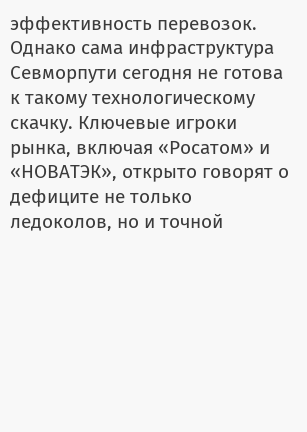эффективность перевозок.
Однако сама инфраструктура Севморпути сегодня не готова к такому технологическому скачку. Ключевые игроки рынка, включая «Росатом» и «НОВАТЭК», открыто говорят о дефиците не только ледоколов, но и точной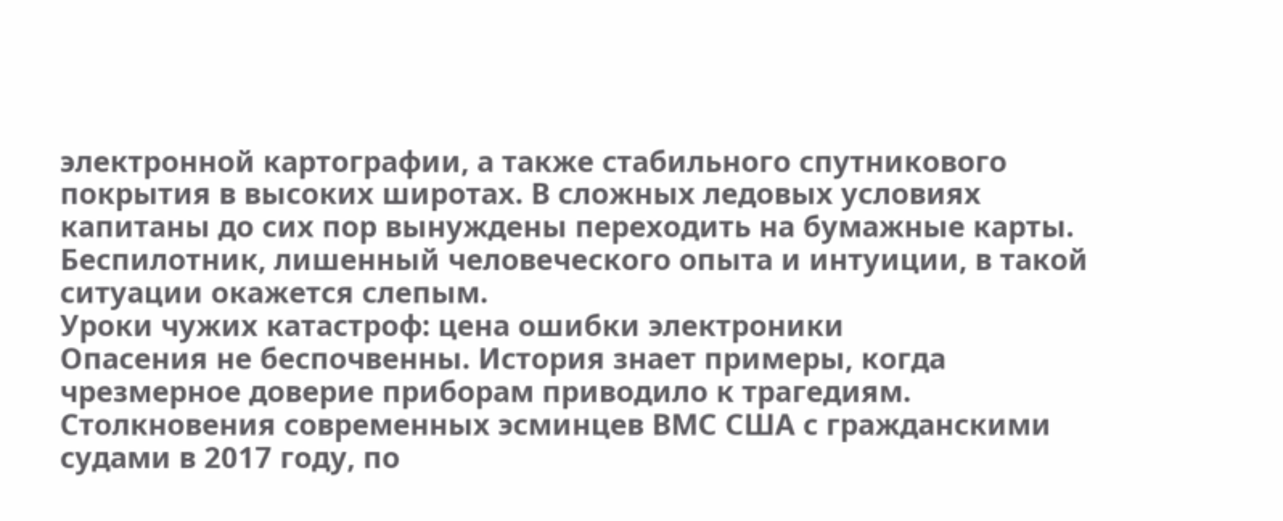электронной картографии, а также стабильного спутникового покрытия в высоких широтах. В сложных ледовых условиях капитаны до сих пор вынуждены переходить на бумажные карты. Беспилотник, лишенный человеческого опыта и интуиции, в такой ситуации окажется слепым.
Уроки чужих катастроф: цена ошибки электроники
Опасения не беспочвенны. История знает примеры, когда чрезмерное доверие приборам приводило к трагедиям. Столкновения современных эсминцев ВМС США с гражданскими судами в 2017 году, по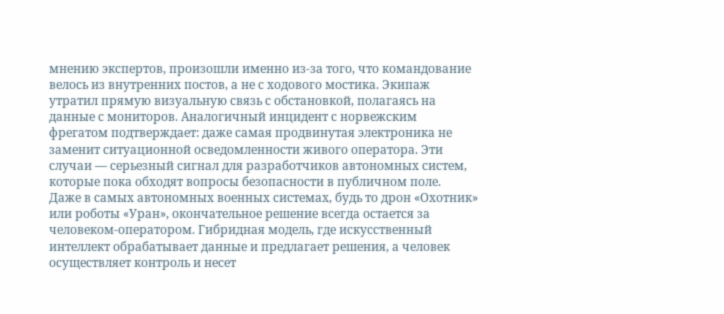мнению экспертов, произошли именно из-за того, что командование велось из внутренних постов, а не с ходового мостика. Экипаж утратил прямую визуальную связь с обстановкой, полагаясь на данные с мониторов. Аналогичный инцидент с норвежским фрегатом подтверждает: даже самая продвинутая электроника не заменит ситуационной осведомленности живого оператора. Эти случаи — серьезный сигнал для разработчиков автономных систем, которые пока обходят вопросы безопасности в публичном поле.
Даже в самых автономных военных системах, будь то дрон «Охотник» или роботы «Уран», окончательное решение всегда остается за человеком-оператором. Гибридная модель, где искусственный интеллект обрабатывает данные и предлагает решения, а человек осуществляет контроль и несет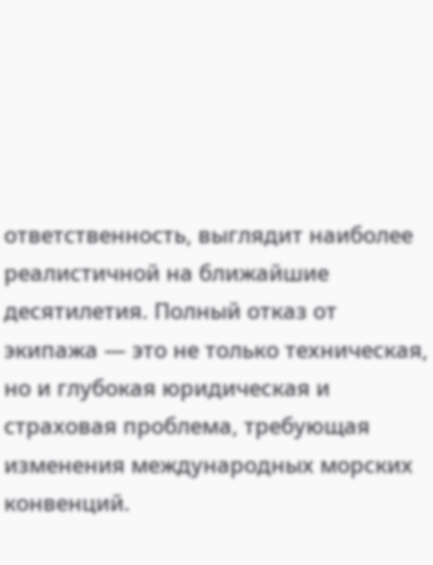ответственность, выглядит наиболее реалистичной на ближайшие десятилетия. Полный отказ от экипажа — это не только техническая, но и глубокая юридическая и страховая проблема, требующая изменения международных морских конвенций.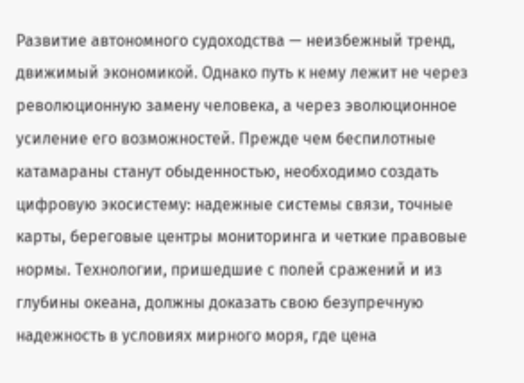Развитие автономного судоходства — неизбежный тренд, движимый экономикой. Однако путь к нему лежит не через революционную замену человека, а через эволюционное усиление его возможностей. Прежде чем беспилотные катамараны станут обыденностью, необходимо создать цифровую экосистему: надежные системы связи, точные карты, береговые центры мониторинга и четкие правовые нормы. Технологии, пришедшие с полей сражений и из глубины океана, должны доказать свою безупречную надежность в условиях мирного моря, где цена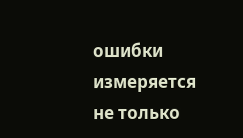ошибки измеряется не только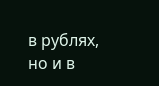в рублях, но и в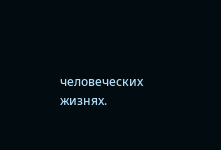человеческих жизнях.